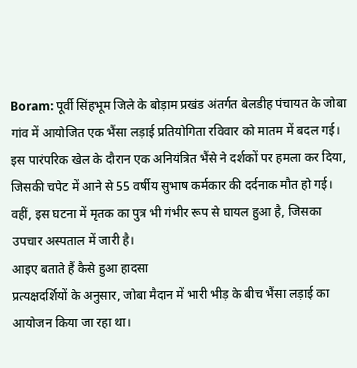Boram: पूर्वी सिंहभूम जिले के बोड़ाम प्रखंड अंतर्गत बेलडीह पंचायत के जोबा गांव में आयोजित एक भैंसा लड़ाई प्रतियोगिता रविवार को मातम में बदल गई। इस पारंपरिक खेल के दौरान एक अनियंत्रित भैंसे ने दर्शकों पर हमला कर दिया, जिसकी चपेट में आने से 55 वर्षीय सुभाष कर्मकार की दर्दनाक मौत हो गई। वहीं, इस घटना में मृतक का पुत्र भी गंभीर रूप से घायल हुआ है, जिसका उपचार अस्पताल में जारी है।
आइए बताते हैं कैसे हुआ हादसा
प्रत्यक्षदर्शियों के अनुसार, जोबा मैदान में भारी भीड़ के बीच भैंसा लड़ाई का आयोजन किया जा रहा था।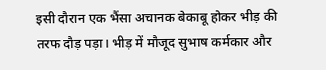इसी दौरान एक भैंसा अचानक बेकाबू होकर भीड़ की तरफ दौड़ पड़ा। भीड़ में मौजूद सुभाष कर्मकार और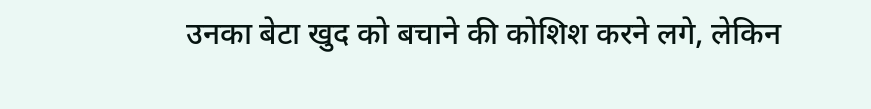उनका बेटा खुद को बचाने की कोशिश करने लगे, लेकिन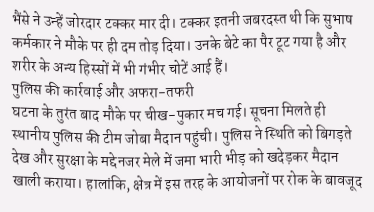भैंसे ने उन्हें जोरदार टक्कर मार दी। टक्कर इतनी जबरदस्त थी कि सुभाष कर्मकार ने मौके पर ही दम तोड़ दिया। उनके बेटे का पैर टूट गया है और शरीर के अन्य हिस्सों में भी गंभीर चोटें आई हैं।
पुलिस की कार्रवाई और अफरा-तफरी
घटना के तुरंत बाद मौके पर चीख-पुकार मच गई। सूचना मिलते ही स्थानीय पुलिस की टीम जोबा मैदान पहुंची। पुलिस ने स्थिति को बिगड़ते देख और सुरक्षा के मद्देनजर मेले में जमा भारी भीड़ को खदेड़कर मैदान खाली कराया। हालांकि, क्षेत्र में इस तरह के आयोजनों पर रोक के बावजूद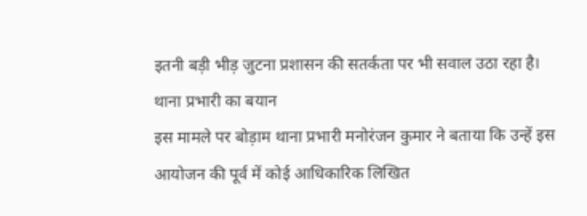इतनी बड़ी भीड़ जुटना प्रशासन की सतर्कता पर भी सवाल उठा रहा है।
थाना प्रभारी का बयान
इस मामले पर बोड़ाम थाना प्रभारी मनोरंजन कुमार ने बताया कि उन्हें इस आयोजन की पूर्व में कोई आधिकारिक लिखित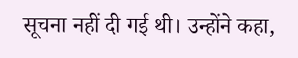सूचना नहीं दी गई थी। उन्होंने कहा,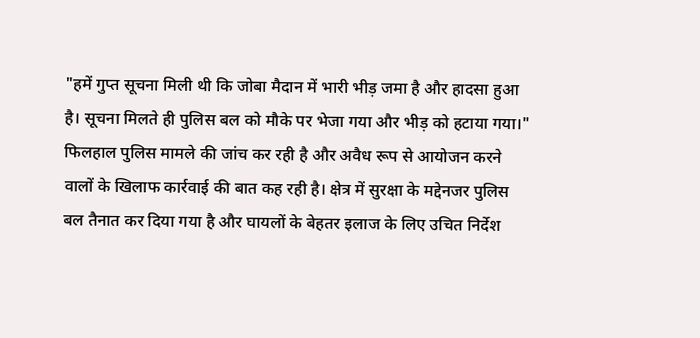"हमें गुप्त सूचना मिली थी कि जोबा मैदान में भारी भीड़ जमा है और हादसा हुआ है। सूचना मिलते ही पुलिस बल को मौके पर भेजा गया और भीड़ को हटाया गया।" फिलहाल पुलिस मामले की जांच कर रही है और अवैध रूप से आयोजन करने वालों के खिलाफ कार्रवाई की बात कह रही है। क्षेत्र में सुरक्षा के मद्देनजर पुलिस बल तैनात कर दिया गया है और घायलों के बेहतर इलाज के लिए उचित निर्देश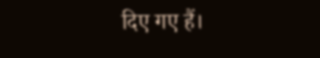दिए गए हैं।